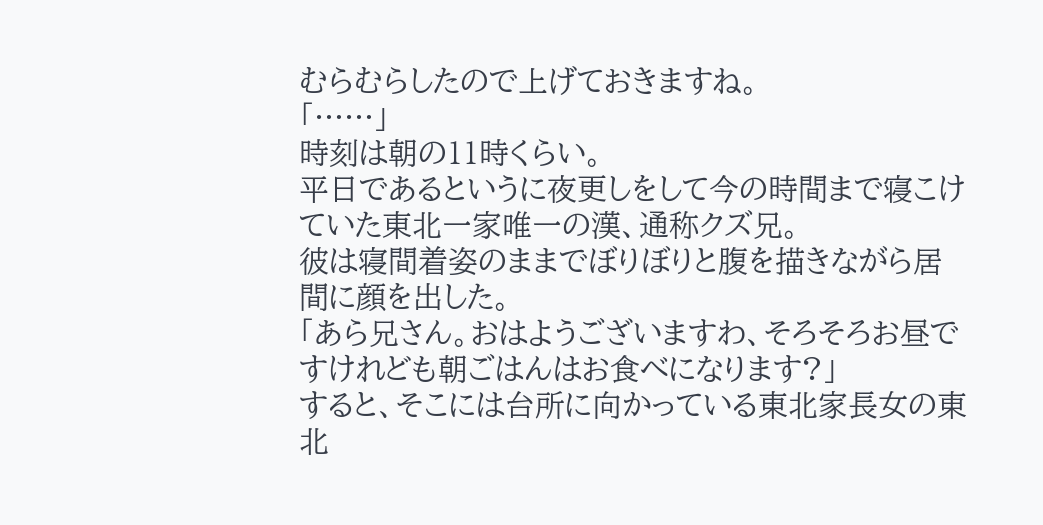むらむらしたので上げておきますね。
「……」
時刻は朝の11時くらい。
平日であるというに夜更しをして今の時間まで寝こけていた東北一家唯一の漢、通称クズ兄。
彼は寝間着姿のままでぼりぼりと腹を描きながら居間に顔を出した。
「あら兄さん。おはようございますわ、そろそろお昼ですけれども朝ごはんはお食べになります?」
すると、そこには台所に向かっている東北家長女の東北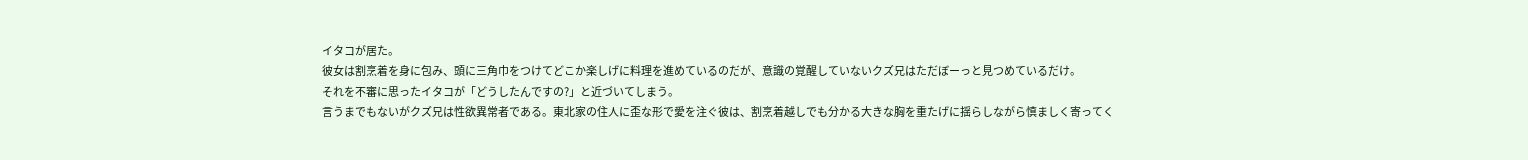イタコが居た。
彼女は割烹着を身に包み、頭に三角巾をつけてどこか楽しげに料理を進めているのだが、意識の覚醒していないクズ兄はただぼーっと見つめているだけ。
それを不審に思ったイタコが「どうしたんですの?」と近づいてしまう。
言うまでもないがクズ兄は性欲異常者である。東北家の住人に歪な形で愛を注ぐ彼は、割烹着越しでも分かる大きな胸を重たげに揺らしながら慎ましく寄ってく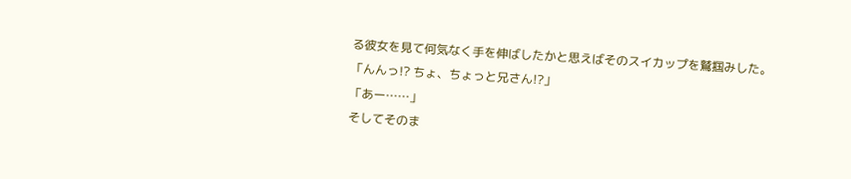る彼女を見て何気なく手を伸ばしたかと思えばそのスイカップを鷲掴みした。
「んんっ!? ちょ、ちょっと兄さん!?」
「あー……」
そしてそのま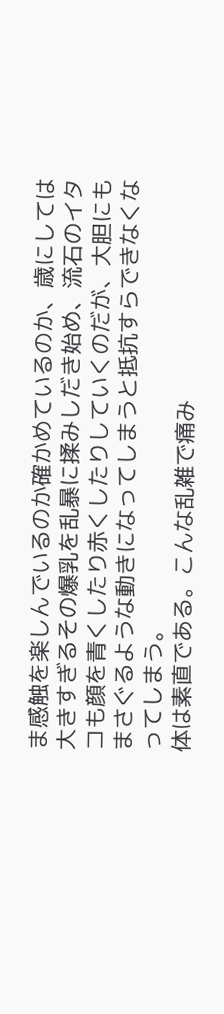ま感触を楽しんでいるのか確かめているのか、歳にしては大きすぎるその爆乳を乱暴に揉みしだき始め、流石のイタコも顔を青くしたり赤くしたりしていくのだが、大胆にもまさぐるような動きになってしまうと抵抗すらできなくなってしまう。
体は素直である。こんな乱雑で痛み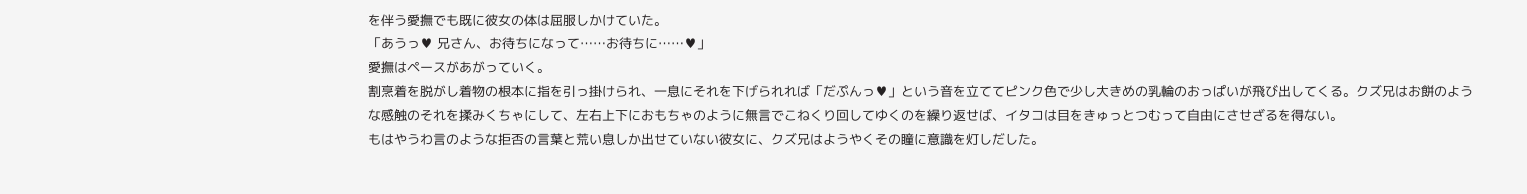を伴う愛撫でも既に彼女の体は屈服しかけていた。
「あうっ♥ 兄さん、お待ちになって……お待ちに……♥」
愛撫はペースがあがっていく。
割烹着を脱がし着物の根本に指を引っ掛けられ、一息にそれを下げられれば「だぷんっ♥」という音を立ててピンク色で少し大きめの乳輪のおっぱいが飛び出してくる。クズ兄はお餅のような感触のそれを揉みくちゃにして、左右上下におもちゃのように無言でこねくり回してゆくのを繰り返せば、イタコは目をきゅっとつむって自由にさせざるを得ない。
もはやうわ言のような拒否の言葉と荒い息しか出せていない彼女に、クズ兄はようやくその瞳に意識を灯しだした。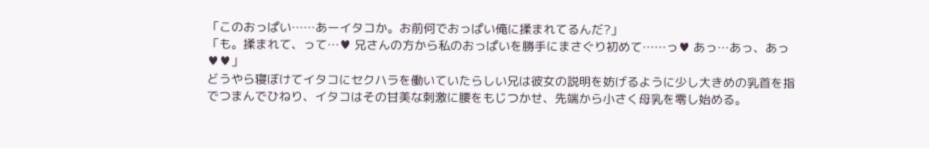「このおっぱい……あーイタコか。お前何でおっぱい俺に揉まれてるんだ?」
「も。揉まれて、って…♥ 兄さんの方から私のおっぱいを勝手にまさぐり初めて……っ♥ あっ…あっ、あっ♥♥」
どうやら寝ぼけてイタコにセクハラを働いていたらしい兄は彼女の説明を妨げるように少し大きめの乳首を指でつまんでひねり、イタコはその甘美な刺激に腰をもじつかせ、先端から小さく母乳を零し始める。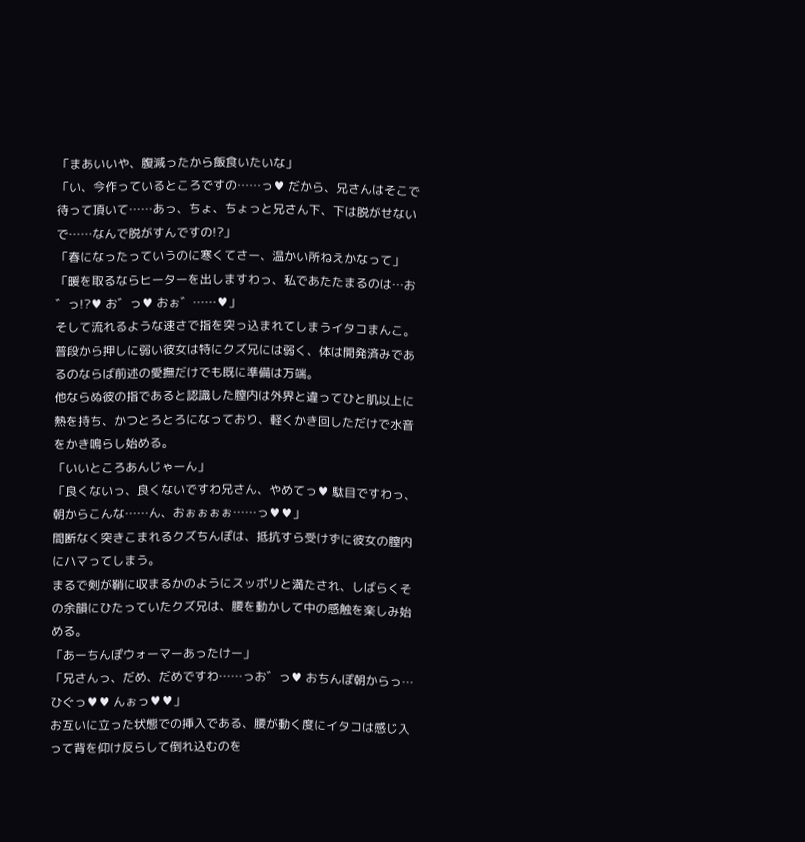「まあいいや、腹減ったから飯食いたいな」
「い、今作っているところですの……っ♥ だから、兄さんはそこで待って頂いて……あっ、ちょ、ちょっと兄さん下、下は脱がせないで……なんで脱がすんですの!?」
「春になったっていうのに寒くてさー、温かい所ねえかなって」
「暖を取るならヒーターを出しますわっ、私であたたまるのは…お゛っ!?♥ お゛っ♥ おぉ゛……♥」
そして流れるような速さで指を突っ込まれてしまうイタコまんこ。
普段から押しに弱い彼女は特にクズ兄には弱く、体は開発済みであるのならば前述の愛撫だけでも既に準備は万端。
他ならぬ彼の指であると認識した膣内は外界と違ってひと肌以上に熱を持ち、かつとろとろになっており、軽くかき回しただけで水音をかき鳴らし始める。
「いいところあんじゃーん」
「良くないっ、良くないですわ兄さん、やめてっ♥ 駄目ですわっ、朝からこんな……ん、おぉぉぉぉ……っ♥♥」
間断なく突きこまれるクズちんぽは、抵抗すら受けずに彼女の膣内にハマってしまう。
まるで剣が鞘に収まるかのようにスッポリと満たされ、しばらくその余韻にひたっていたクズ兄は、腰を動かして中の感触を楽しみ始める。
「あーちんぽウォーマーあったけー」
「兄さんっ、だめ、だめですわ……っお゛っ♥ おちんぽ朝からっ…ひぐっ♥♥ んぉっ♥♥」
お互いに立った状態での挿入である、腰が動く度にイタコは感じ入って背を仰け反らして倒れ込むのを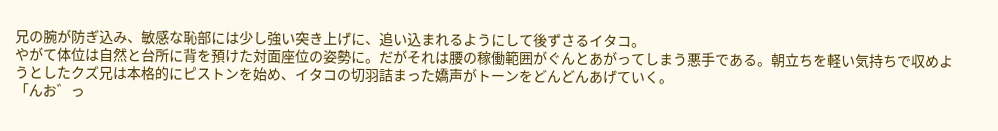兄の腕が防ぎ込み、敏感な恥部には少し強い突き上げに、追い込まれるようにして後ずさるイタコ。
やがて体位は自然と台所に背を預けた対面座位の姿勢に。だがそれは腰の稼働範囲がぐんとあがってしまう悪手である。朝立ちを軽い気持ちで収めようとしたクズ兄は本格的にピストンを始め、イタコの切羽詰まった嬌声がトーンをどんどんあげていく。
「んお゛っ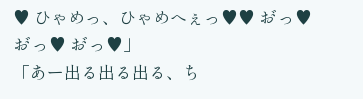♥ ひゃめっ、ひゃめへぇっ♥♥ お゛っ♥ お゛っ♥ お゛っ♥」
「あー出る出る出る、ち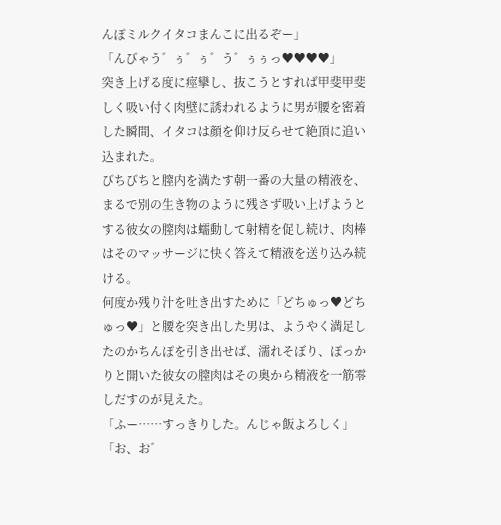んぽミルクイタコまんこに出るぞー」
「んびゃう゛ぅ゛ぅ゛う゛ぅぅっ♥♥♥♥」
突き上げる度に痙攣し、抜こうとすれば甲斐甲斐しく吸い付く肉壁に誘われるように男が腰を密着した瞬間、イタコは顔を仰け反らせて絶頂に追い込まれた。
びちびちと膣内を満たす朝一番の大量の精液を、まるで別の生き物のように残さず吸い上げようとする彼女の膣肉は蠕動して射精を促し続け、肉棒はそのマッサージに快く答えて精液を送り込み続ける。
何度か残り汁を吐き出すために「どちゅっ♥どちゅっ♥」と腰を突き出した男は、ようやく満足したのかちんぽを引き出せば、濡れそぼり、ぽっかりと開いた彼女の膣肉はその奥から精液を一筋零しだすのが見えた。
「ふー……すっきりした。んじゃ飯よろしく」
「お、お゛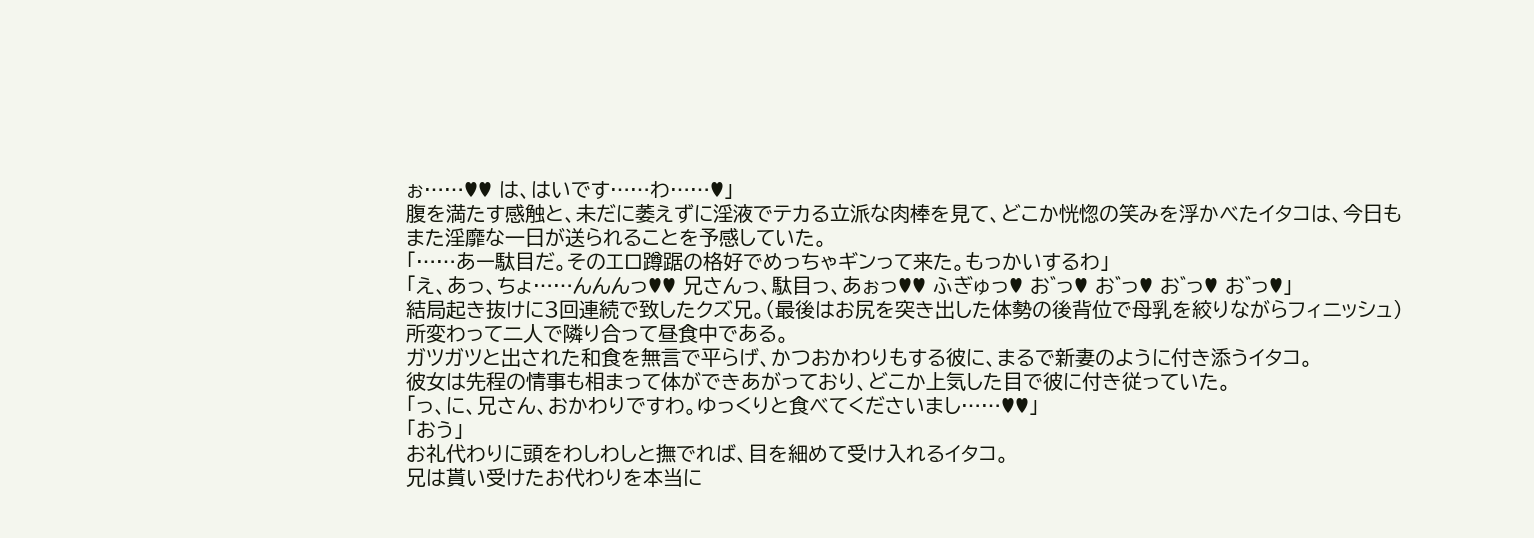ぉ……♥♥ は、はいです……わ……♥」
腹を満たす感触と、未だに萎えずに淫液でテカる立派な肉棒を見て、どこか恍惚の笑みを浮かべたイタコは、今日もまた淫靡な一日が送られることを予感していた。
「……あー駄目だ。そのエロ蹲踞の格好でめっちゃギンって来た。もっかいするわ」
「え、あっ、ちょ……んんんっ♥♥ 兄さんっ、駄目っ、あぉっ♥♥ ふぎゅっ♥ お゛っ♥ お゛っ♥ お゛っ♥ お゛っ♥」
結局起き抜けに3回連続で致したクズ兄。(最後はお尻を突き出した体勢の後背位で母乳を絞りながらフィニッシュ)
所変わって二人で隣り合って昼食中である。
ガツガツと出された和食を無言で平らげ、かつおかわりもする彼に、まるで新妻のように付き添うイタコ。
彼女は先程の情事も相まって体ができあがっており、どこか上気した目で彼に付き従っていた。
「っ、に、兄さん、おかわりですわ。ゆっくりと食べてくださいまし……♥♥」
「おう」
お礼代わりに頭をわしわしと撫でれば、目を細めて受け入れるイタコ。
兄は貰い受けたお代わりを本当に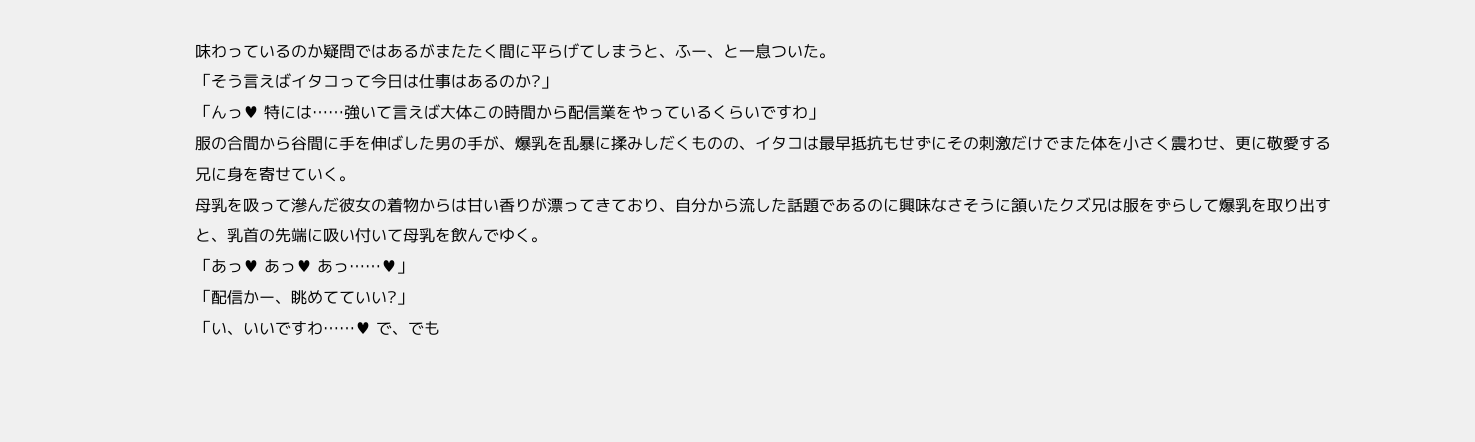味わっているのか疑問ではあるがまたたく間に平らげてしまうと、ふー、と一息ついた。
「そう言えばイタコって今日は仕事はあるのか?」
「んっ♥ 特には……強いて言えば大体この時間から配信業をやっているくらいですわ」
服の合間から谷間に手を伸ばした男の手が、爆乳を乱暴に揉みしだくものの、イタコは最早抵抗もせずにその刺激だけでまた体を小さく震わせ、更に敬愛する兄に身を寄せていく。
母乳を吸って滲んだ彼女の着物からは甘い香りが漂ってきており、自分から流した話題であるのに興味なさそうに頷いたクズ兄は服をずらして爆乳を取り出すと、乳首の先端に吸い付いて母乳を飲んでゆく。
「あっ♥ あっ♥ あっ……♥」
「配信かー、眺めてていい?」
「い、いいですわ……♥ で、でも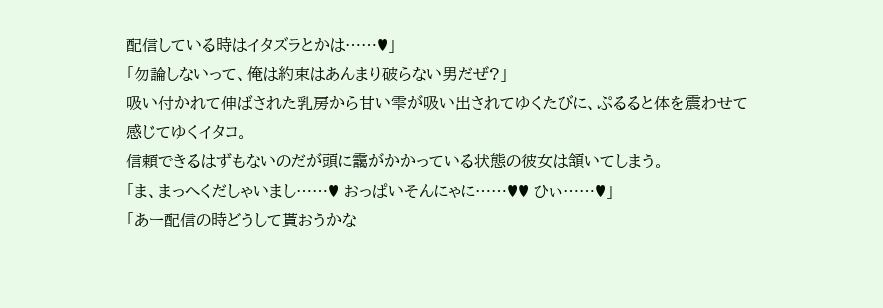配信している時はイタズラとかは……♥」
「勿論しないって、俺は約束はあんまり破らない男だぜ?」
吸い付かれて伸ばされた乳房から甘い雫が吸い出されてゆくたびに、ぷるると体を震わせて感じてゆくイタコ。
信頼できるはずもないのだが頭に靄がかかっている状態の彼女は頷いてしまう。
「ま、まっへくだしゃいまし……♥ おっぱいそんにゃに……♥♥ ひぃ……♥」
「あー配信の時どうして貰おうかな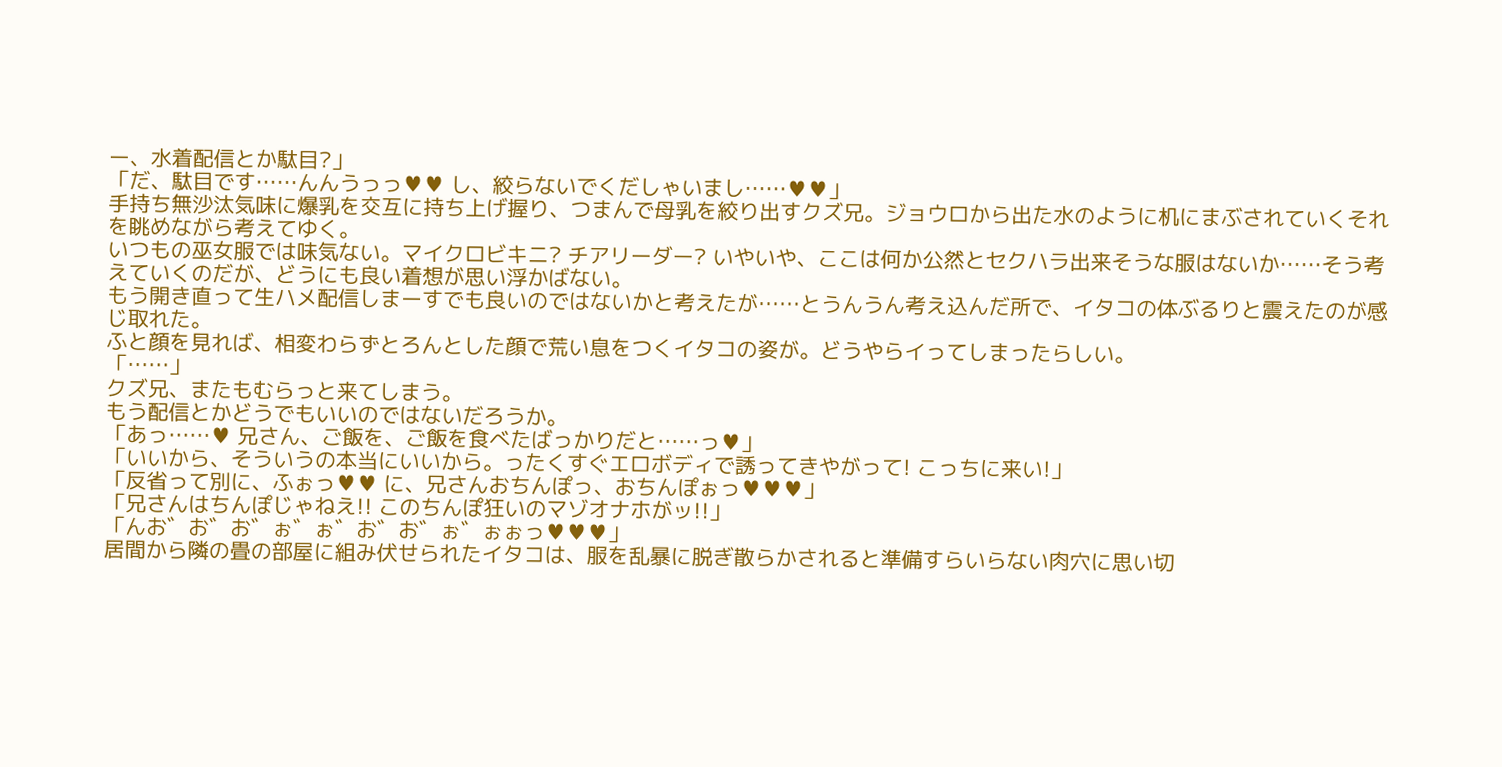ー、水着配信とか駄目?」
「だ、駄目です……んんうっっ♥♥ し、絞らないでくだしゃいまし……♥♥」
手持ち無沙汰気味に爆乳を交互に持ち上げ握り、つまんで母乳を絞り出すクズ兄。ジョウロから出た水のように机にまぶされていくそれを眺めながら考えてゆく。
いつもの巫女服では味気ない。マイクロビキニ? チアリーダー? いやいや、ここは何か公然とセクハラ出来そうな服はないか……そう考えていくのだが、どうにも良い着想が思い浮かばない。
もう開き直って生ハメ配信しまーすでも良いのではないかと考えたが……とうんうん考え込んだ所で、イタコの体ぶるりと震えたのが感じ取れた。
ふと顔を見れば、相変わらずとろんとした顔で荒い息をつくイタコの姿が。どうやらイってしまったらしい。
「……」
クズ兄、またもむらっと来てしまう。
もう配信とかどうでもいいのではないだろうか。
「あっ……♥ 兄さん、ご飯を、ご飯を食べたばっかりだと……っ♥」
「いいから、そういうの本当にいいから。ったくすぐエロボディで誘ってきやがって! こっちに来い!」
「反省って別に、ふぉっ♥♥ に、兄さんおちんぽっ、おちんぽぉっ♥♥♥」
「兄さんはちんぽじゃねえ!! このちんぽ狂いのマゾオナホがッ!!」
「んお゛お゛お゛ぉ゛ぉ゛お゛お゛ぉ゛ぉぉっ♥♥♥」
居間から隣の畳の部屋に組み伏せられたイタコは、服を乱暴に脱ぎ散らかされると準備すらいらない肉穴に思い切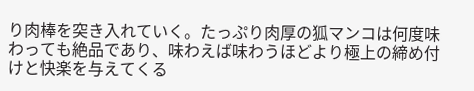り肉棒を突き入れていく。たっぷり肉厚の狐マンコは何度味わっても絶品であり、味わえば味わうほどより極上の締め付けと快楽を与えてくる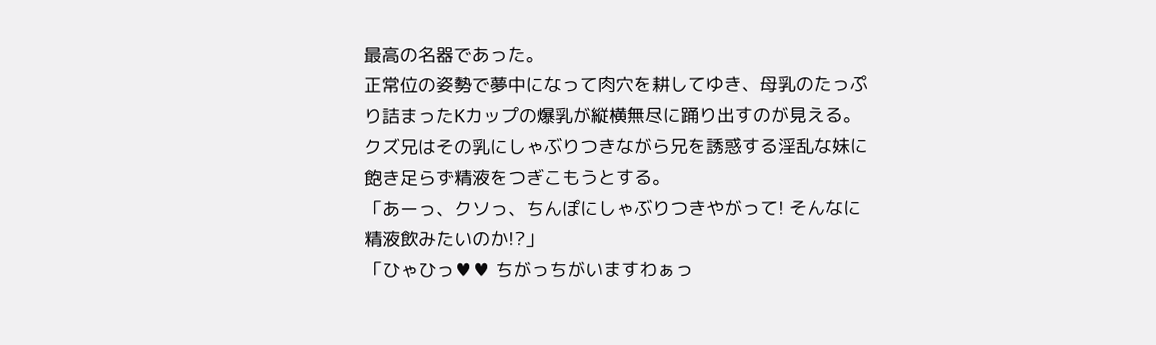最高の名器であった。
正常位の姿勢で夢中になって肉穴を耕してゆき、母乳のたっぷり詰まったKカップの爆乳が縦横無尽に踊り出すのが見える。
クズ兄はその乳にしゃぶりつきながら兄を誘惑する淫乱な妹に飽き足らず精液をつぎこもうとする。
「あーっ、クソっ、ちんぽにしゃぶりつきやがって! そんなに精液飲みたいのか!?」
「ひゃひっ♥♥ ちがっちがいますわぁっ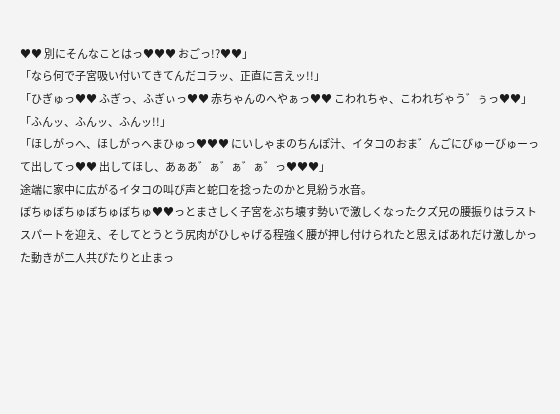♥♥ 別にそんなことはっ♥♥♥ おごっ!?♥♥」
「なら何で子宮吸い付いてきてんだコラッ、正直に言えッ!!」
「ひぎゅっ♥♥ ふぎっ、ふぎぃっ♥♥ 赤ちゃんのへやぁっ♥♥ こわれちゃ、こわれぢゃう゛ぅっ♥♥」
「ふんッ、ふんッ、ふんッ!!」
「ほしがっへ、ほしがっへまひゅっ♥♥♥ にいしゃまのちんぽ汁、イタコのおま゛んごにびゅーびゅーって出してっ♥♥ 出してほし、あぁあ゛ぁ゛ぁ゛ぁ゛っ♥♥♥」
途端に家中に広がるイタコの叫び声と蛇口を捻ったのかと見紛う水音。
ぼちゅぼちゅぼちゅぼちゅ♥♥っとまさしく子宮をぶち壊す勢いで激しくなったクズ兄の腰振りはラストスパートを迎え、そしてとうとう尻肉がひしゃげる程強く腰が押し付けられたと思えばあれだけ激しかった動きが二人共ぴたりと止まっ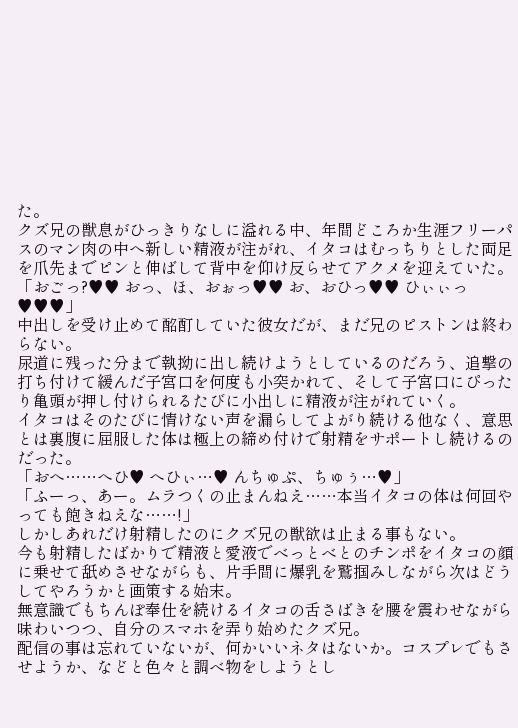た。
クズ兄の獣息がひっきりなしに溢れる中、年間どころか生涯フリーパスのマン肉の中へ新しい精液が注がれ、イタコはむっちりとした両足を爪先までピンと伸ばして背中を仰け反らせてアクメを迎えていた。
「おごっ?♥♥ おっ、ほ、おぉっ♥♥ お、おひっ♥♥ ひぃぃっ♥♥♥」
中出しを受け止めて酩酊していた彼女だが、まだ兄のピストンは終わらない。
尿道に残った分まで執拗に出し続けようとしているのだろう、追撃の打ち付けて緩んだ子宮口を何度も小突かれて、そして子宮口にぴったり亀頭が押し付けられるたびに小出しに精液が注がれていく。
イタコはそのたびに情けない声を漏らしてよがり続ける他なく、意思とは裏腹に屈服した体は極上の締め付けで射精をサポートし続けるのだった。
「おへ……へひ♥ へひぃ…♥ んちゅぷ、ちゅぅ…♥」
「ふーっ、あー。ムラつくの止まんねえ……本当イタコの体は何回やっても飽きねえな……!」
しかしあれだけ射精したのにクズ兄の獣欲は止まる事もない。
今も射精したばかりで精液と愛液でべっとべとのチンポをイタコの顔に乗せて舐めさせながらも、片手間に爆乳を鷲掴みしながら次はどうしてやろうかと画策する始末。
無意識でもちんぽ奉仕を続けるイタコの舌さばきを腰を震わせながら味わいつつ、自分のスマホを弄り始めたクズ兄。
配信の事は忘れていないが、何かいいネタはないか。コスプレでもさせようか、などと色々と調べ物をしようとし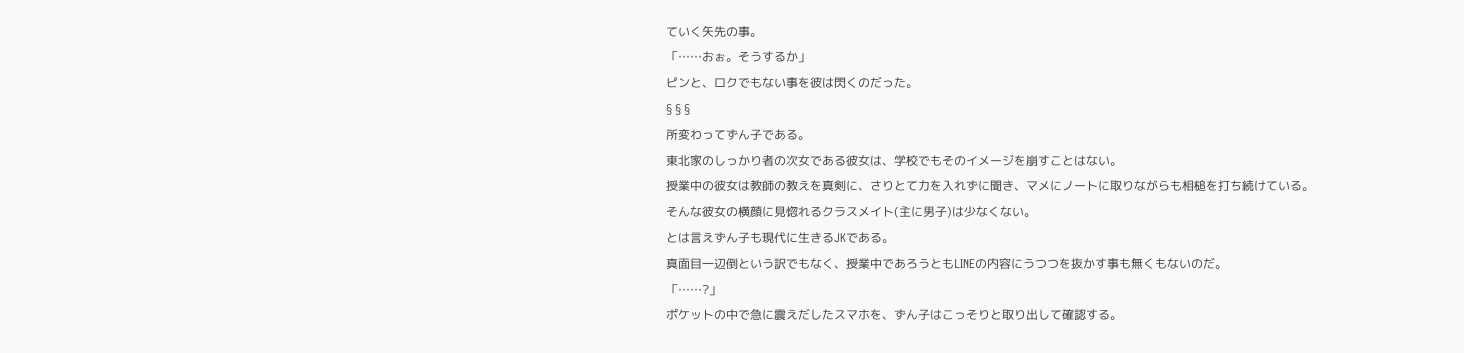ていく矢先の事。
「……おぉ。そうするか」
ピンと、ロクでもない事を彼は閃くのだった。
§ § §
所変わってずん子である。
東北家のしっかり者の次女である彼女は、学校でもそのイメージを崩すことはない。
授業中の彼女は教師の教えを真剣に、さりとて力を入れずに聞き、マメにノートに取りながらも相槌を打ち続けている。
そんな彼女の横顔に見惚れるクラスメイト(主に男子)は少なくない。
とは言えずん子も現代に生きるJKである。
真面目一辺倒という訳でもなく、授業中であろうともLINEの内容にうつつを抜かす事も無くもないのだ。
「……?」
ポケットの中で急に震えだしたスマホを、ずん子はこっそりと取り出して確認する。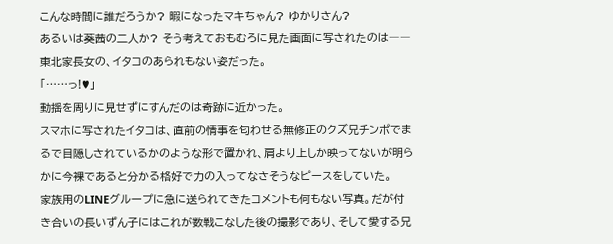こんな時間に誰だろうか? 暇になったマキちゃん? ゆかりさん?
あるいは葵茜の二人か? そう考えておもむろに見た画面に写されたのは――東北家長女の、イタコのあられもない姿だった。
「……っ!♥」
動揺を周りに見せずにすんだのは奇跡に近かった。
スマホに写されたイタコは、直前の情事を匂わせる無修正のクズ兄チンポでまるで目隠しされているかのような形で置かれ、肩より上しか映ってないが明らかに今裸であると分かる格好で力の入ってなさそうなピースをしていた。
家族用のLINEグループに急に送られてきたコメントも何もない写真。だが付き合いの長いずん子にはこれが数戦こなした後の撮影であり、そして愛する兄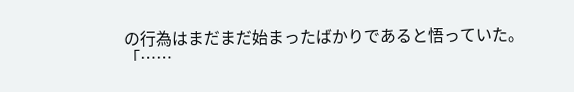の行為はまだまだ始まったばかりであると悟っていた。
「……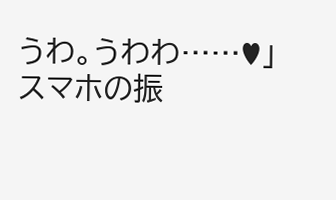うわ。うわわ……♥」
スマホの振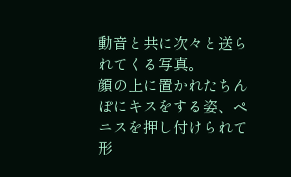動音と共に次々と送られてくる写真。
顔の上に置かれたちんぽにキスをする姿、ペニスを押し付けられて形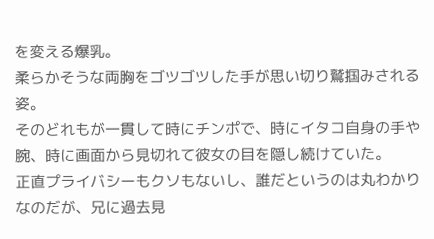を変える爆乳。
柔らかそうな両胸をゴツゴツした手が思い切り鷲掴みされる姿。
そのどれもが一貫して時にチンポで、時にイタコ自身の手や腕、時に画面から見切れて彼女の目を隠し続けていた。
正直プライバシーもクソもないし、誰だというのは丸わかりなのだが、兄に過去見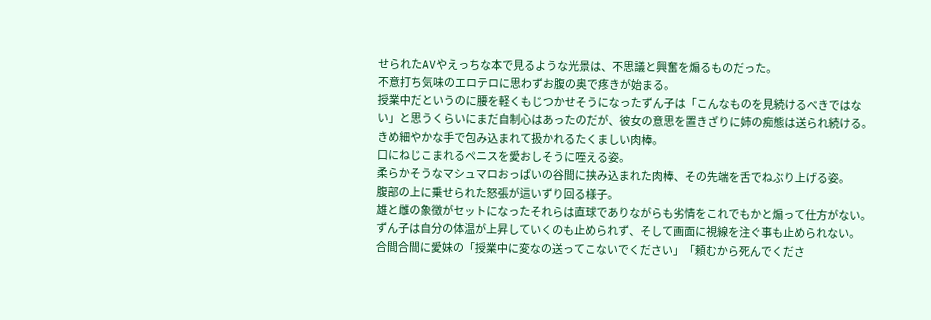せられたAVやえっちな本で見るような光景は、不思議と興奮を煽るものだった。
不意打ち気味のエロテロに思わずお腹の奥で疼きが始まる。
授業中だというのに腰を軽くもじつかせそうになったずん子は「こんなものを見続けるべきではない」と思うくらいにまだ自制心はあったのだが、彼女の意思を置きざりに姉の痴態は送られ続ける。
きめ細やかな手で包み込まれて扱かれるたくましい肉棒。
口にねじこまれるペニスを愛おしそうに咥える姿。
柔らかそうなマシュマロおっぱいの谷間に挟み込まれた肉棒、その先端を舌でねぶり上げる姿。
腹部の上に乗せられた怒張が這いずり回る様子。
雄と雌の象徴がセットになったそれらは直球でありながらも劣情をこれでもかと煽って仕方がない。ずん子は自分の体温が上昇していくのも止められず、そして画面に視線を注ぐ事も止められない。
合間合間に愛妹の「授業中に変なの送ってこないでください」「頼むから死んでくださ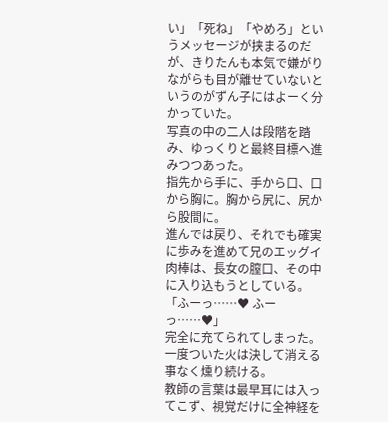い」「死ね」「やめろ」というメッセージが挟まるのだが、きりたんも本気で嫌がりながらも目が離せていないというのがずん子にはよーく分かっていた。
写真の中の二人は段階を踏み、ゆっくりと最終目標へ進みつつあった。
指先から手に、手から口、口から胸に。胸から尻に、尻から股間に。
進んでは戻り、それでも確実に歩みを進めて兄のエッグイ肉棒は、長女の膣口、その中に入り込もうとしている。
「ふーっ……♥ ふーっ……♥」
完全に充てられてしまった。
一度ついた火は決して消える事なく燻り続ける。
教師の言葉は最早耳には入ってこず、視覚だけに全神経を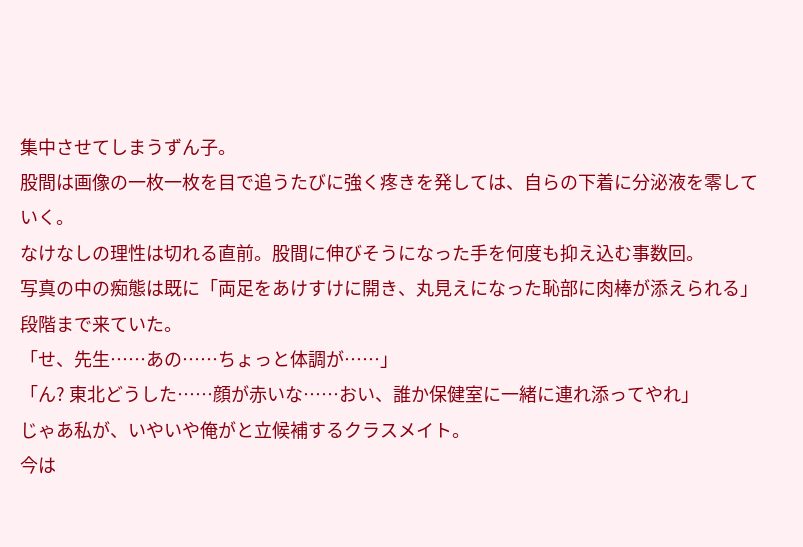集中させてしまうずん子。
股間は画像の一枚一枚を目で追うたびに強く疼きを発しては、自らの下着に分泌液を零していく。
なけなしの理性は切れる直前。股間に伸びそうになった手を何度も抑え込む事数回。
写真の中の痴態は既に「両足をあけすけに開き、丸見えになった恥部に肉棒が添えられる」段階まで来ていた。
「せ、先生……あの……ちょっと体調が……」
「ん? 東北どうした……顔が赤いな……おい、誰か保健室に一緒に連れ添ってやれ」
じゃあ私が、いやいや俺がと立候補するクラスメイト。
今は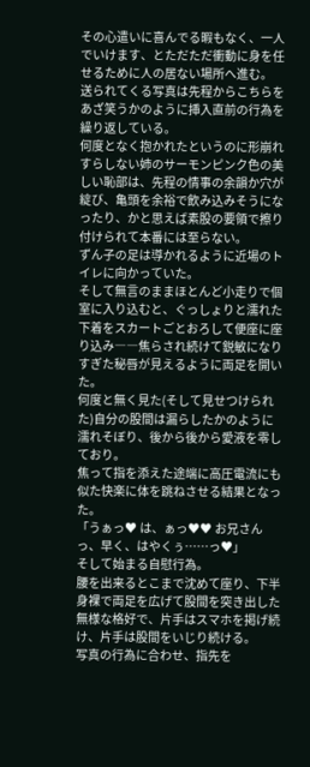その心遣いに喜んでる暇もなく、一人でいけます、とただただ衝動に身を任せるために人の居ない場所へ進む。
送られてくる写真は先程からこちらをあざ笑うかのように挿入直前の行為を繰り返している。
何度となく抱かれたというのに形崩れすらしない姉のサーモンピンク色の美しい恥部は、先程の情事の余韻か穴が綻び、亀頭を余裕で飲み込みそうになったり、かと思えば素股の要領で擦り付けられて本番には至らない。
ずん子の足は導かれるように近場のトイレに向かっていた。
そして無言のままほとんど小走りで個室に入り込むと、ぐっしょりと濡れた下着をスカートごとおろして便座に座り込み――焦らされ続けて鋭敏になりすぎた秘唇が見えるように両足を開いた。
何度と無く見た(そして見せつけられた)自分の股間は漏らしたかのように濡れそぼり、後から後から愛液を零しており。
焦って指を添えた途端に高圧電流にも似た快楽に体を跳ねさせる結果となった。
「うぁっ♥ は、ぁっ♥♥ お兄さんっ、早く、はやくぅ……っ♥」
そして始まる自慰行為。
腰を出来るとこまで沈めて座り、下半身裸で両足を広げて股間を突き出した無様な格好で、片手はスマホを掲げ続け、片手は股間をいじり続ける。
写真の行為に合わせ、指先を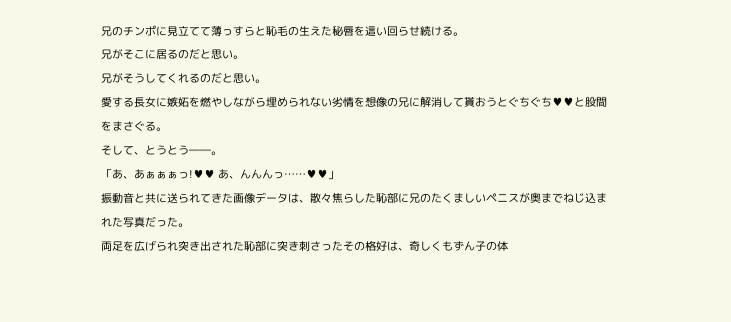兄のチンポに見立てて薄っすらと恥毛の生えた秘唇を這い回らせ続ける。
兄がそこに居るのだと思い。
兄がそうしてくれるのだと思い。
愛する長女に嫉妬を燃やしながら埋められない劣情を想像の兄に解消して貰おうとぐちぐち♥♥と股間をまさぐる。
そして、とうとう――。
「あ、あぁぁぁっ!♥♥ あ、んんんっ……♥♥」
振動音と共に送られてきた画像データは、散々焦らした恥部に兄のたくましいペニスが奥までねじ込まれた写真だった。
両足を広げられ突き出された恥部に突き刺さったその格好は、奇しくもずん子の体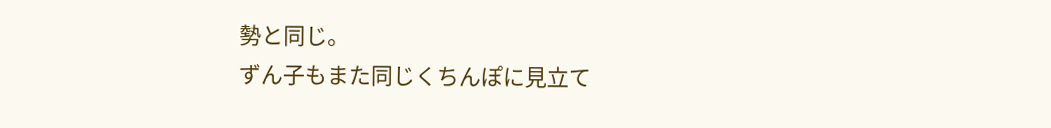勢と同じ。
ずん子もまた同じくちんぽに見立て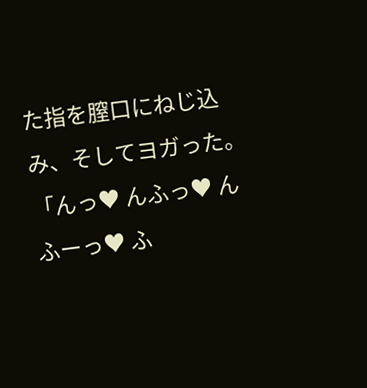た指を膣口にねじ込み、そしてヨガった。
「んっ♥ んふっ♥ んふーっ♥ ふ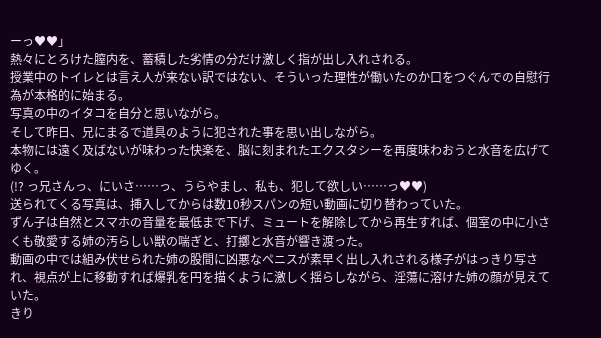ーっ♥♥」
熱々にとろけた膣内を、蓄積した劣情の分だけ激しく指が出し入れされる。
授業中のトイレとは言え人が来ない訳ではない、そういった理性が働いたのか口をつぐんでの自慰行為が本格的に始まる。
写真の中のイタコを自分と思いながら。
そして昨日、兄にまるで道具のように犯された事を思い出しながら。
本物には遠く及ばないが味わった快楽を、脳に刻まれたエクスタシーを再度味わおうと水音を広げてゆく。
(!? っ兄さんっ、にいさ……っ、うらやまし、私も、犯して欲しい……っ♥♥)
送られてくる写真は、挿入してからは数10秒スパンの短い動画に切り替わっていた。
ずん子は自然とスマホの音量を最低まで下げ、ミュートを解除してから再生すれば、個室の中に小さくも敬愛する姉の汚らしい獣の喘ぎと、打擲と水音が響き渡った。
動画の中では組み伏せられた姉の股間に凶悪なペニスが素早く出し入れされる様子がはっきり写され、視点が上に移動すれば爆乳を円を描くように激しく揺らしながら、淫蕩に溶けた姉の顔が見えていた。
きり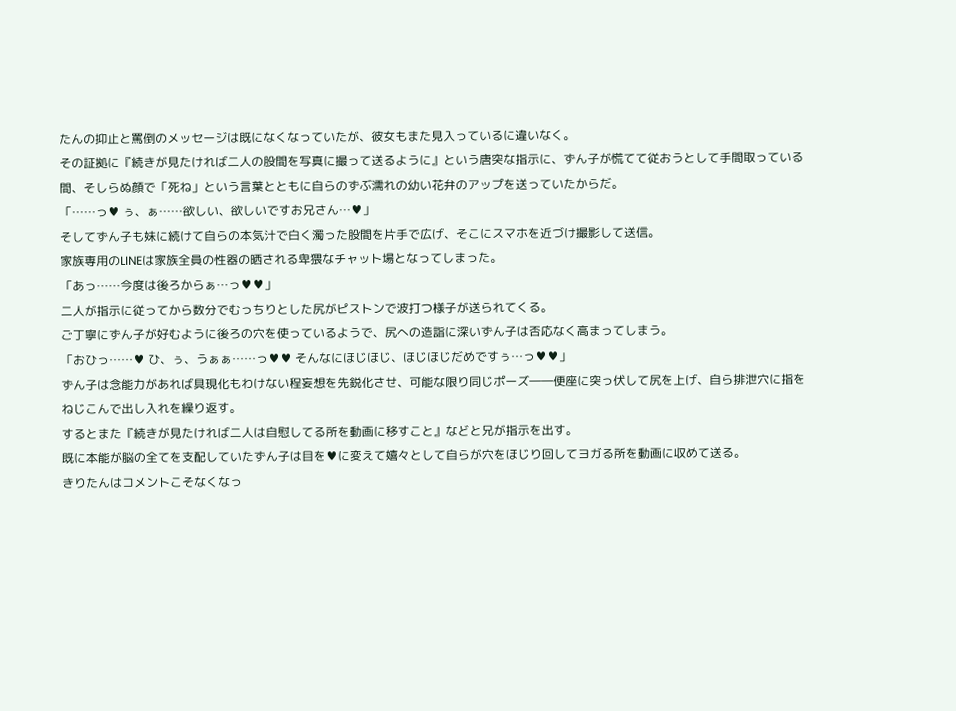たんの抑止と罵倒のメッセージは既になくなっていたが、彼女もまた見入っているに違いなく。
その証拠に『続きが見たければ二人の股間を写真に撮って送るように』という唐突な指示に、ずん子が慌てて従おうとして手間取っている間、そしらぬ顔で「死ね」という言葉とともに自らのずぶ濡れの幼い花弁のアップを送っていたからだ。
「……っ♥ ぅ、ぁ……欲しい、欲しいですお兄さん…♥」
そしてずん子も妹に続けて自らの本気汁で白く濁った股間を片手で広げ、そこにスマホを近づけ撮影して送信。
家族専用のLINEは家族全員の性器の晒される卑猥なチャット場となってしまった。
「あっ……今度は後ろからぁ…っ♥♥」
二人が指示に従ってから数分でむっちりとした尻がピストンで波打つ様子が送られてくる。
ご丁寧にずん子が好むように後ろの穴を使っているようで、尻への造詣に深いずん子は否応なく高まってしまう。
「おひっ……♥ ひ、ぅ、うぁぁ……っ♥♥ そんなにほじほじ、ほじほじだめですぅ…っ♥♥」
ずん子は念能力があれば具現化もわけない程妄想を先鋭化させ、可能な限り同じポーズ――便座に突っ伏して尻を上げ、自ら排泄穴に指をねじこんで出し入れを繰り返す。
するとまた『続きが見たければ二人は自慰してる所を動画に移すこと』などと兄が指示を出す。
既に本能が脳の全てを支配していたずん子は目を♥に変えて嬉々として自らが穴をほじり回してヨガる所を動画に収めて送る。
きりたんはコメントこそなくなっ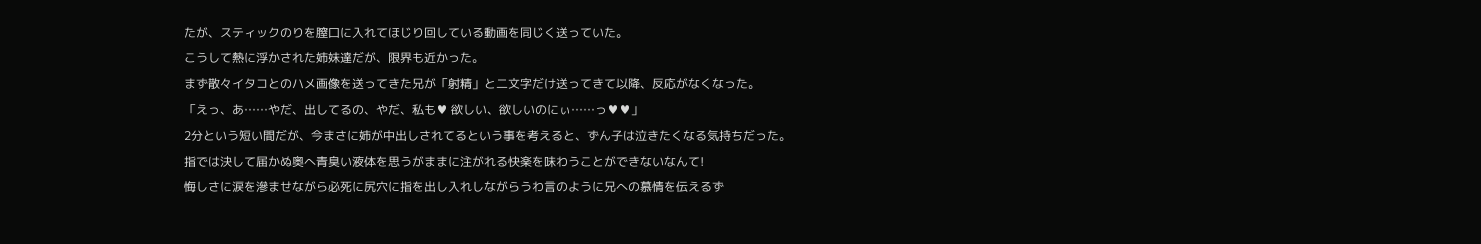たが、スティックのりを膣口に入れてほじり回している動画を同じく送っていた。
こうして熱に浮かされた姉妹達だが、限界も近かった。
まず散々イタコとのハメ画像を送ってきた兄が「射精」と二文字だけ送ってきて以降、反応がなくなった。
「えっ、あ……やだ、出してるの、やだ、私も♥ 欲しい、欲しいのにぃ……っ♥♥」
2分という短い間だが、今まさに姉が中出しされてるという事を考えると、ずん子は泣きたくなる気持ちだった。
指では決して届かぬ奥へ青臭い液体を思うがままに注がれる快楽を味わうことができないなんて!
悔しさに涙を滲ませながら必死に尻穴に指を出し入れしながらうわ言のように兄への慕情を伝えるず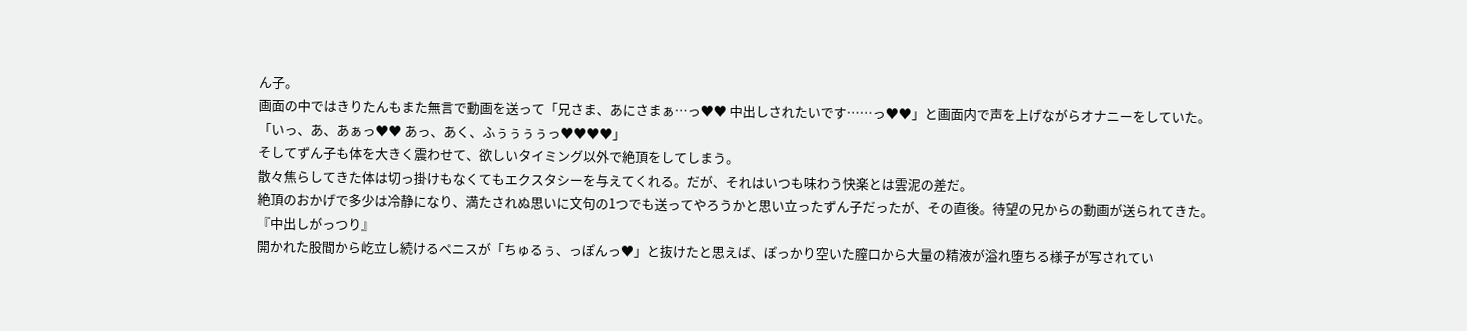ん子。
画面の中ではきりたんもまた無言で動画を送って「兄さま、あにさまぁ…っ♥♥ 中出しされたいです……っ♥♥」と画面内で声を上げながらオナニーをしていた。
「いっ、あ、あぁっ♥♥ あっ、あく、ふぅぅぅぅっ♥♥♥♥」
そしてずん子も体を大きく震わせて、欲しいタイミング以外で絶頂をしてしまう。
散々焦らしてきた体は切っ掛けもなくてもエクスタシーを与えてくれる。だが、それはいつも味わう快楽とは雲泥の差だ。
絶頂のおかげで多少は冷静になり、満たされぬ思いに文句の1つでも送ってやろうかと思い立ったずん子だったが、その直後。待望の兄からの動画が送られてきた。
『中出しがっつり』
開かれた股間から屹立し続けるペニスが「ちゅるぅ、っぽんっ♥」と抜けたと思えば、ぽっかり空いた膣口から大量の精液が溢れ堕ちる様子が写されてい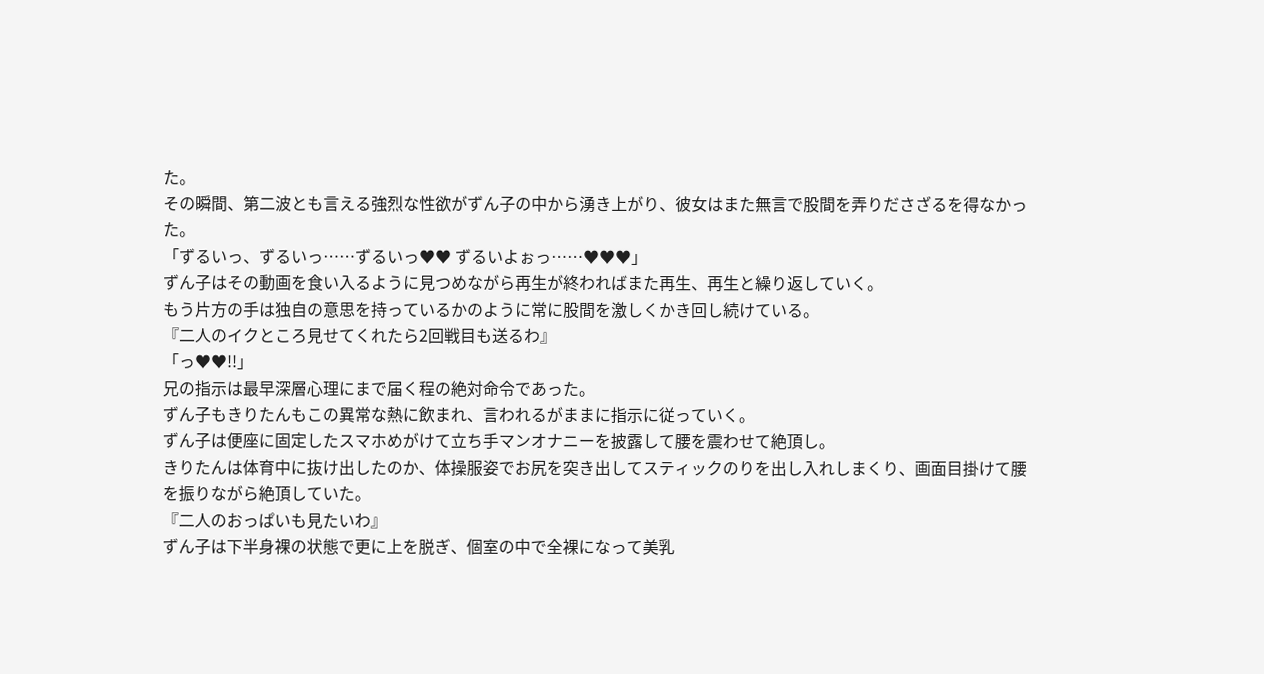た。
その瞬間、第二波とも言える強烈な性欲がずん子の中から湧き上がり、彼女はまた無言で股間を弄りださざるを得なかった。
「ずるいっ、ずるいっ……ずるいっ♥♥ ずるいよぉっ……♥♥♥」
ずん子はその動画を食い入るように見つめながら再生が終わればまた再生、再生と繰り返していく。
もう片方の手は独自の意思を持っているかのように常に股間を激しくかき回し続けている。
『二人のイクところ見せてくれたら2回戦目も送るわ』
「っ♥♥!!」
兄の指示は最早深層心理にまで届く程の絶対命令であった。
ずん子もきりたんもこの異常な熱に飲まれ、言われるがままに指示に従っていく。
ずん子は便座に固定したスマホめがけて立ち手マンオナニーを披露して腰を震わせて絶頂し。
きりたんは体育中に抜け出したのか、体操服姿でお尻を突き出してスティックのりを出し入れしまくり、画面目掛けて腰を振りながら絶頂していた。
『二人のおっぱいも見たいわ』
ずん子は下半身裸の状態で更に上を脱ぎ、個室の中で全裸になって美乳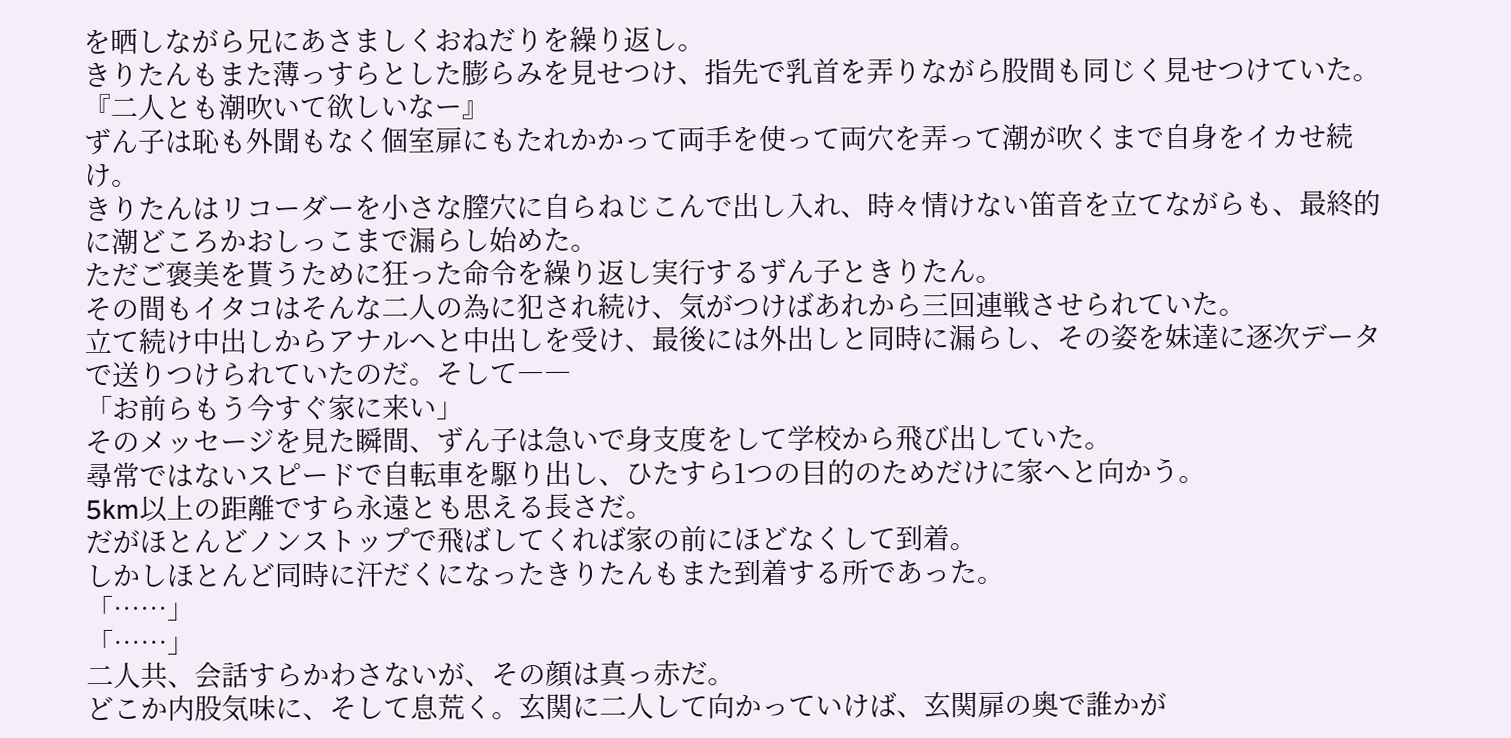を晒しながら兄にあさましくおねだりを繰り返し。
きりたんもまた薄っすらとした膨らみを見せつけ、指先で乳首を弄りながら股間も同じく見せつけていた。
『二人とも潮吹いて欲しいなー』
ずん子は恥も外聞もなく個室扉にもたれかかって両手を使って両穴を弄って潮が吹くまで自身をイカせ続け。
きりたんはリコーダーを小さな膣穴に自らねじこんで出し入れ、時々情けない笛音を立てながらも、最終的に潮どころかおしっこまで漏らし始めた。
ただご褒美を貰うために狂った命令を繰り返し実行するずん子ときりたん。
その間もイタコはそんな二人の為に犯され続け、気がつけばあれから三回連戦させられていた。
立て続け中出しからアナルへと中出しを受け、最後には外出しと同時に漏らし、その姿を妹達に逐次データで送りつけられていたのだ。そして――
「お前らもう今すぐ家に来い」
そのメッセージを見た瞬間、ずん子は急いで身支度をして学校から飛び出していた。
尋常ではないスピードで自転車を駆り出し、ひたすら1つの目的のためだけに家へと向かう。
5km以上の距離ですら永遠とも思える長さだ。
だがほとんどノンストップで飛ばしてくれば家の前にほどなくして到着。
しかしほとんど同時に汗だくになったきりたんもまた到着する所であった。
「……」
「……」
二人共、会話すらかわさないが、その顔は真っ赤だ。
どこか内股気味に、そして息荒く。玄関に二人して向かっていけば、玄関扉の奥で誰かが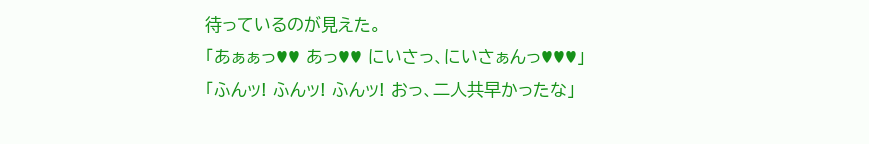待っているのが見えた。
「あぁぁっ♥♥ あっ♥♥ にいさっ、にいさぁんっ♥♥♥」
「ふんッ! ふんッ! ふんッ! おっ、二人共早かったな」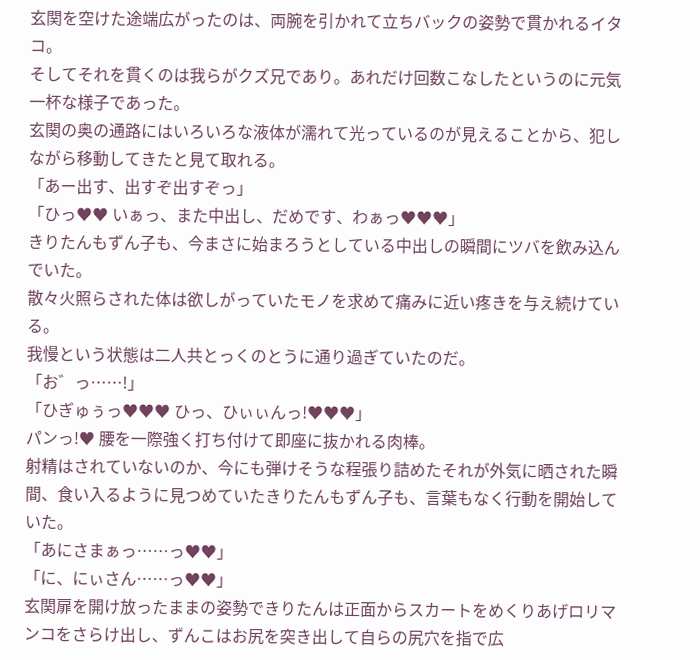玄関を空けた途端広がったのは、両腕を引かれて立ちバックの姿勢で貫かれるイタコ。
そしてそれを貫くのは我らがクズ兄であり。あれだけ回数こなしたというのに元気一杯な様子であった。
玄関の奥の通路にはいろいろな液体が濡れて光っているのが見えることから、犯しながら移動してきたと見て取れる。
「あー出す、出すぞ出すぞっ」
「ひっ♥♥ いぁっ、また中出し、だめです、わぁっ♥♥♥」
きりたんもずん子も、今まさに始まろうとしている中出しの瞬間にツバを飲み込んでいた。
散々火照らされた体は欲しがっていたモノを求めて痛みに近い疼きを与え続けている。
我慢という状態は二人共とっくのとうに通り過ぎていたのだ。
「お゛っ……!」
「ひぎゅぅっ♥♥♥ ひっ、ひぃぃんっ!♥♥♥」
パンっ!♥ 腰を一際強く打ち付けて即座に抜かれる肉棒。
射精はされていないのか、今にも弾けそうな程張り詰めたそれが外気に晒された瞬間、食い入るように見つめていたきりたんもずん子も、言葉もなく行動を開始していた。
「あにさまぁっ……っ♥♥」
「に、にぃさん……っ♥♥」
玄関扉を開け放ったままの姿勢できりたんは正面からスカートをめくりあげロリマンコをさらけ出し、ずんこはお尻を突き出して自らの尻穴を指で広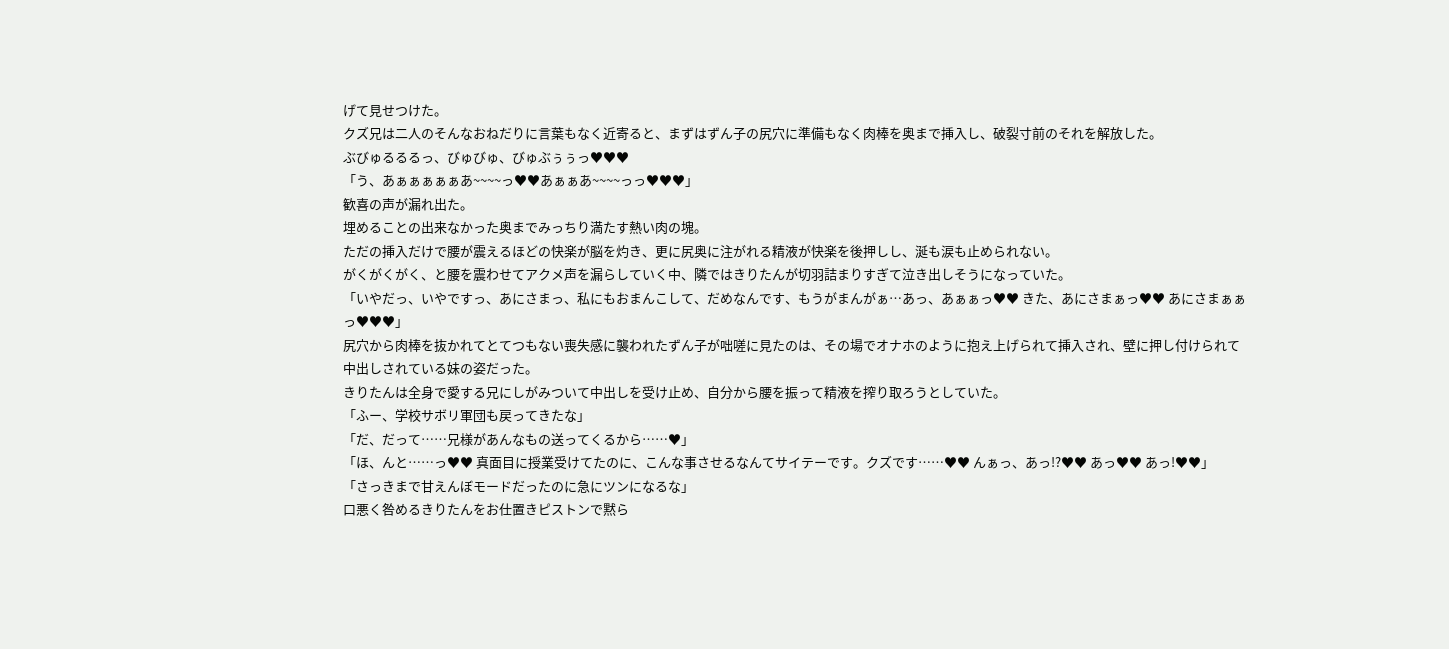げて見せつけた。
クズ兄は二人のそんなおねだりに言葉もなく近寄ると、まずはずん子の尻穴に準備もなく肉棒を奥まで挿入し、破裂寸前のそれを解放した。
ぶびゅるるるっ、びゅびゅ、びゅぶぅぅっ♥♥♥
「う、あぁぁぁぁぁあ~~~~っ♥♥あぁぁあ~~~~っっ♥♥♥」
歓喜の声が漏れ出た。
埋めることの出来なかった奥までみっちり満たす熱い肉の塊。
ただの挿入だけで腰が震えるほどの快楽が脳を灼き、更に尻奥に注がれる精液が快楽を後押しし、涎も涙も止められない。
がくがくがく、と腰を震わせてアクメ声を漏らしていく中、隣ではきりたんが切羽詰まりすぎて泣き出しそうになっていた。
「いやだっ、いやですっ、あにさまっ、私にもおまんこして、だめなんです、もうがまんがぁ…あっ、あぁぁっ♥♥ きた、あにさまぁっ♥♥ あにさまぁぁっ♥♥♥」
尻穴から肉棒を抜かれてとてつもない喪失感に襲われたずん子が咄嗟に見たのは、その場でオナホのように抱え上げられて挿入され、壁に押し付けられて中出しされている妹の姿だった。
きりたんは全身で愛する兄にしがみついて中出しを受け止め、自分から腰を振って精液を搾り取ろうとしていた。
「ふー、学校サボリ軍団も戻ってきたな」
「だ、だって……兄様があんなもの送ってくるから……♥」
「ほ、んと……っ♥♥ 真面目に授業受けてたのに、こんな事させるなんてサイテーです。クズです……♥♥ んぁっ、あっ!?♥♥ あっ♥♥ あっ!♥♥」
「さっきまで甘えんぼモードだったのに急にツンになるな」
口悪く咎めるきりたんをお仕置きピストンで黙ら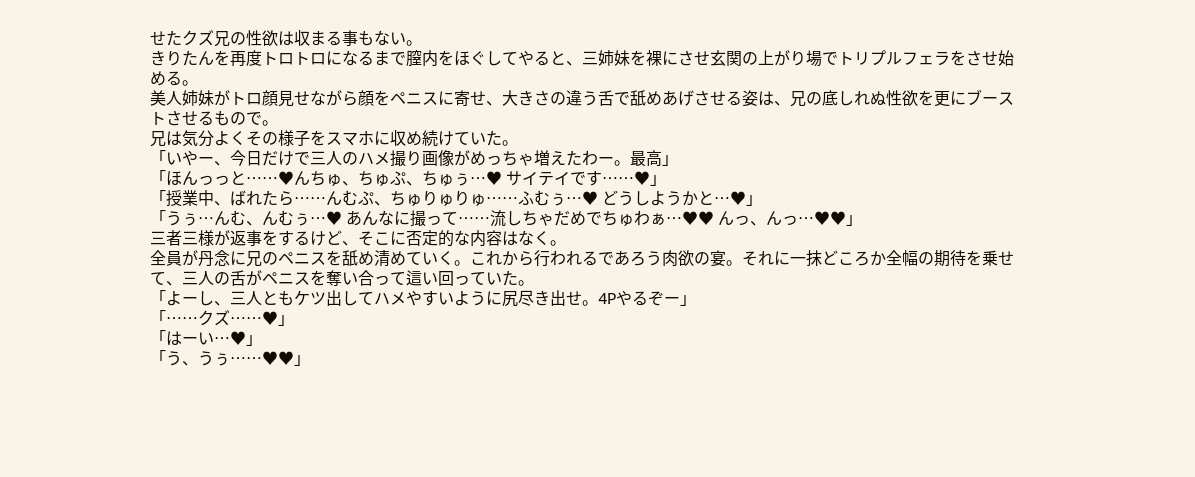せたクズ兄の性欲は収まる事もない。
きりたんを再度トロトロになるまで膣内をほぐしてやると、三姉妹を裸にさせ玄関の上がり場でトリプルフェラをさせ始める。
美人姉妹がトロ顔見せながら顔をペニスに寄せ、大きさの違う舌で舐めあげさせる姿は、兄の底しれぬ性欲を更にブーストさせるもので。
兄は気分よくその様子をスマホに収め続けていた。
「いやー、今日だけで三人のハメ撮り画像がめっちゃ増えたわー。最高」
「ほんっっと……♥んちゅ、ちゅぷ、ちゅぅ…♥ サイテイです……♥」
「授業中、ばれたら……んむぷ、ちゅりゅりゅ……ふむぅ…♥ どうしようかと…♥」
「うぅ…んむ、んむぅ…♥ あんなに撮って……流しちゃだめでちゅわぁ…♥♥ んっ、んっ…♥♥」
三者三様が返事をするけど、そこに否定的な内容はなく。
全員が丹念に兄のペニスを舐め清めていく。これから行われるであろう肉欲の宴。それに一抹どころか全幅の期待を乗せて、三人の舌がペニスを奪い合って這い回っていた。
「よーし、三人ともケツ出してハメやすいように尻尽き出せ。4Pやるぞー」
「……クズ……♥」
「はーい…♥」
「う、うぅ……♥♥」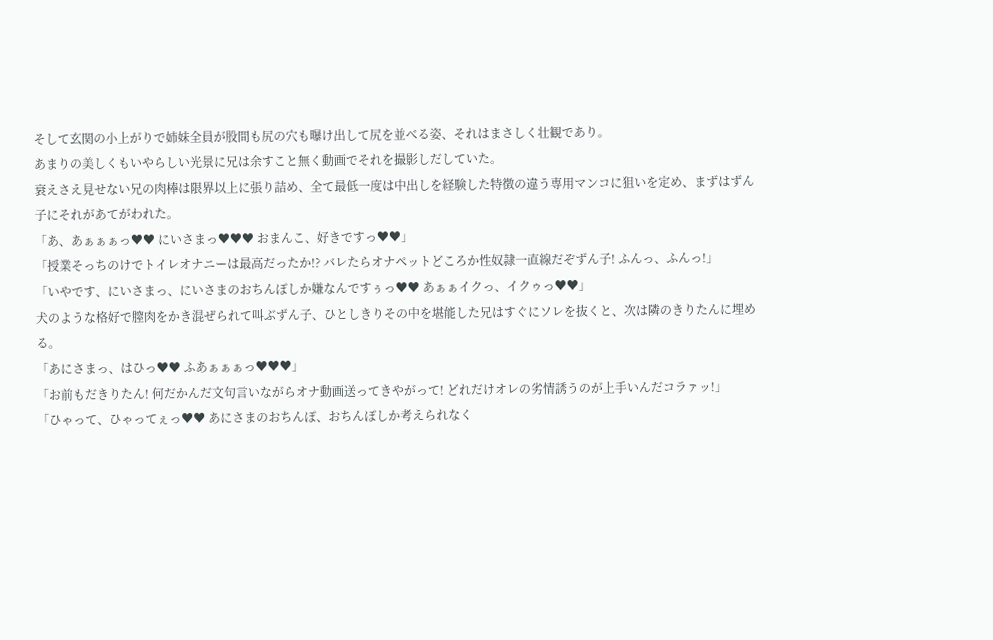そして玄関の小上がりで姉妹全員が股間も尻の穴も曝け出して尻を並べる姿、それはまさしく壮観であり。
あまりの美しくもいやらしい光景に兄は余すこと無く動画でそれを撮影しだしていた。
衰えさえ見せない兄の肉棒は限界以上に張り詰め、全て最低一度は中出しを経験した特徴の違う専用マンコに狙いを定め、まずはずん子にそれがあてがわれた。
「あ、あぁぁぁっ♥♥ にいさまっ♥♥♥ おまんこ、好きですっ♥♥」
「授業そっちのけでトイレオナニーは最高だったか!? バレたらオナペットどころか性奴隷一直線だぞずん子! ふんっ、ふんっ!」
「いやです、にいさまっ、にいさまのおちんぽしか嫌なんですぅっ♥♥ あぁぁイクっ、イクゥっ♥♥」
犬のような格好で膣肉をかき混ぜられて叫ぶずん子、ひとしきりその中を堪能した兄はすぐにソレを抜くと、次は隣のきりたんに埋める。
「あにさまっ、はひっ♥♥ ふあぁぁぁっ♥♥♥」
「お前もだきりたん! 何だかんだ文句言いながらオナ動画送ってきやがって! どれだけオレの劣情誘うのが上手いんだコラァッ!」
「ひゃって、ひゃってぇっ♥♥ あにさまのおちんぽ、おちんぽしか考えられなく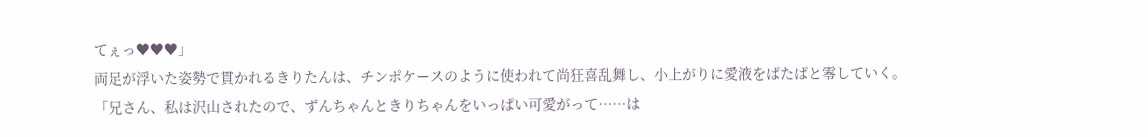てぇっ♥♥♥」
両足が浮いた姿勢で貫かれるきりたんは、チンポケースのように使われて尚狂喜乱舞し、小上がりに愛液をぱたぱと零していく。
「兄さん、私は沢山されたので、ずんちゃんときりちゃんをいっぱい可愛がって……は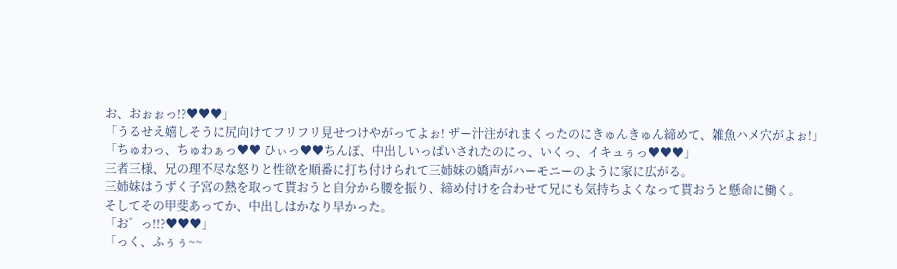お、おぉぉっ!?♥♥♥」
「うるせえ嬉しそうに尻向けてフリフリ見せつけやがってよぉ! ザー汁注がれまくったのにきゅんきゅん締めて、雑魚ハメ穴がよぉ!」
「ちゅわっ、ちゅわぁっ♥♥ ひぃっ♥♥ちんぽ、中出しいっぱいされたのにっ、いくっ、イキュぅっ♥♥♥」
三者三様、兄の理不尽な怒りと性欲を順番に打ち付けられて三姉妹の嬌声がハーモニーのように家に広がる。
三姉妹はうずく子宮の熱を取って貰おうと自分から腰を振り、締め付けを合わせて兄にも気持ちよくなって貰おうと懸命に働く。
そしてその甲斐あってか、中出しはかなり早かった。
「お゛っ!!?♥♥♥」
「っく、ふぅぅ~~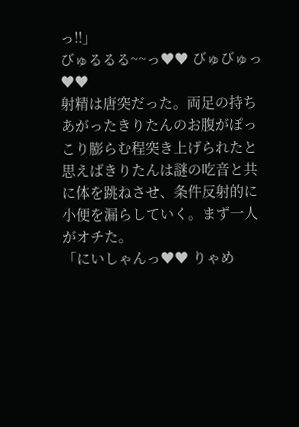っ!!」
びゅるるる~~っ♥♥ びゅびゅっ♥♥
射精は唐突だった。両足の持ちあがったきりたんのお腹がぽっこり膨らむ程突き上げられたと思えばきりたんは謎の吃音と共に体を跳ねさせ、条件反射的に小便を漏らしていく。まず一人がオチた。
「にいしゃんっ♥♥ りゃめ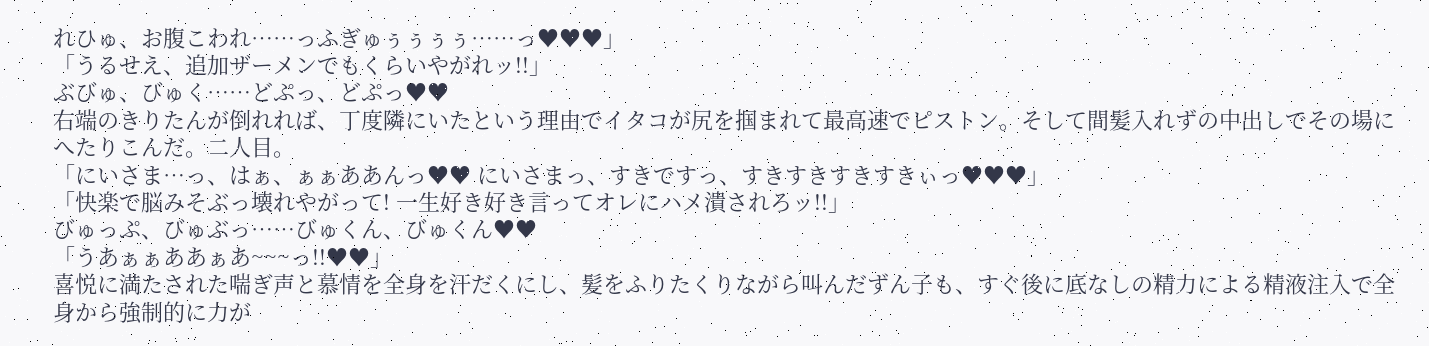れひゅ、お腹こわれ……っふぎゅぅぅぅぅ……っ♥♥♥」
「うるせえ、追加ザーメンでもくらいやがれッ!!」
ぶびゅ、びゅく……どぷっ、どぷっ♥♥
右端のきりたんが倒れれば、丁度隣にいたという理由でイタコが尻を掴まれて最高速でピストン。そして間髪入れずの中出しでその場にへたりこんだ。二人目。
「にいさま…っ、はぁ、ぁぁああんっ♥♥ にいさまっ、すきですっ、すきすきすきすきぃっ♥♥♥」
「快楽で脳みそぶっ壊れやがって! 一生好き好き言ってオレにハメ潰されろッ!!」
びゅっぷ、びゅぶっ……びゅくん、びゅくん♥♥
「うあぁぁああぁあ~~~っ!!♥♥」
喜悦に満たされた喘ぎ声と慕情を全身を汗だくにし、髪をふりたくりながら叫んだずん子も、すぐ後に底なしの精力による精液注入で全身から強制的に力が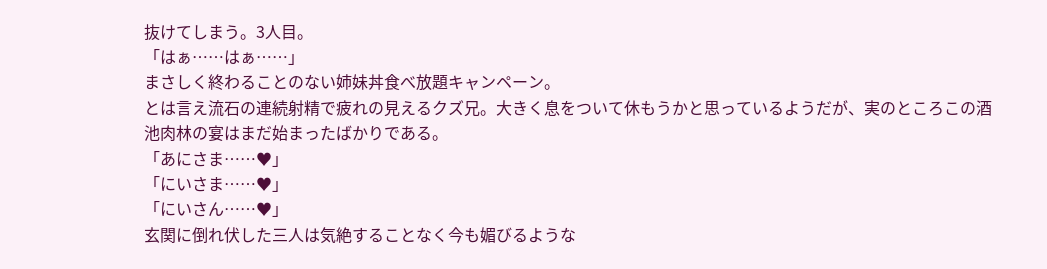抜けてしまう。3人目。
「はぁ……はぁ……」
まさしく終わることのない姉妹丼食べ放題キャンペーン。
とは言え流石の連続射精で疲れの見えるクズ兄。大きく息をついて休もうかと思っているようだが、実のところこの酒池肉林の宴はまだ始まったばかりである。
「あにさま……♥」
「にいさま……♥」
「にいさん……♥」
玄関に倒れ伏した三人は気絶することなく今も媚びるような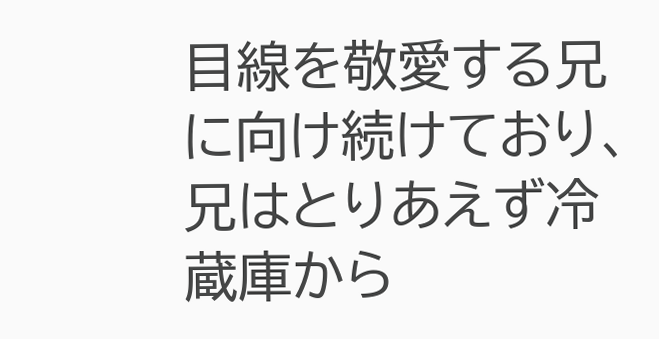目線を敬愛する兄に向け続けており、兄はとりあえず冷蔵庫から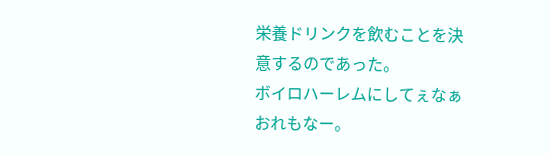栄養ドリンクを飲むことを決意するのであった。
ボイロハーレムにしてぇなぁおれもなー。